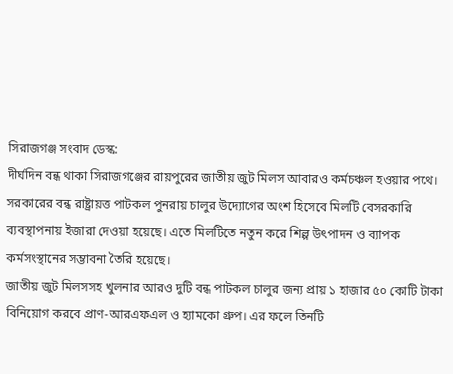সিরাজগঞ্জ সংবাদ ডেস্ক:
দীর্ঘদিন বন্ধ থাকা সিরাজগঞ্জের রায়পুরের জাতীয় জুট মিলস আবারও কর্মচঞ্চল হওয়ার পথে। সরকারের বন্ধ রাষ্ট্রায়ত্ত পাটকল পুনরায় চালুর উদ্যোগের অংশ হিসেবে মিলটি বেসরকারি ব্যবস্থাপনায় ইজারা দেওয়া হয়েছে। এতে মিলটিতে নতুন করে শিল্প উৎপাদন ও ব্যাপক কর্মসংস্থানের সম্ভাবনা তৈরি হয়েছে।
জাতীয় জুট মিলসসহ খুলনার আরও দুটি বন্ধ পাটকল চালুর জন্য প্রায় ১ হাজার ৫০ কোটি টাকা বিনিয়োগ করবে প্রাণ-আরএফএল ও হ্যামকো গ্রুপ। এর ফলে তিনটি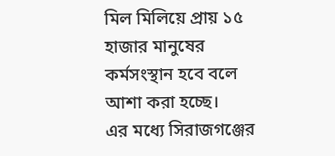মিল মিলিয়ে প্রায় ১৫ হাজার মানুষের কর্মসংস্থান হবে বলে আশা করা হচ্ছে।
এর মধ্যে সিরাজগঞ্জের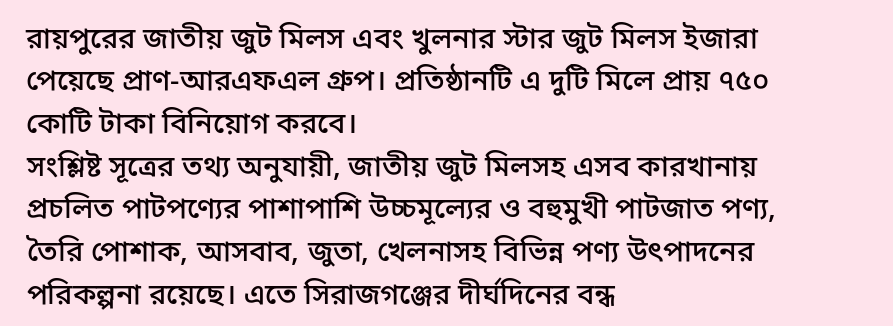রায়পুরের জাতীয় জুট মিলস এবং খুলনার স্টার জুট মিলস ইজারা পেয়েছে প্রাণ-আরএফএল গ্রুপ। প্রতিষ্ঠানটি এ দুটি মিলে প্রায় ৭৫০ কোটি টাকা বিনিয়োগ করবে।
সংশ্লিষ্ট সূত্রের তথ্য অনুযায়ী, জাতীয় জুট মিলসহ এসব কারখানায় প্রচলিত পাটপণ্যের পাশাপাশি উচ্চমূল্যের ও বহুমুখী পাটজাত পণ্য, তৈরি পোশাক, আসবাব, জুতা, খেলনাসহ বিভিন্ন পণ্য উৎপাদনের পরিকল্পনা রয়েছে। এতে সিরাজগঞ্জের দীর্ঘদিনের বন্ধ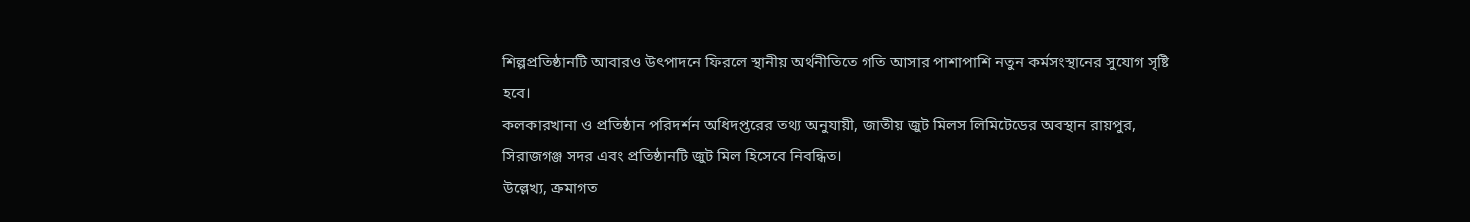শিল্পপ্রতিষ্ঠানটি আবারও উৎপাদনে ফিরলে স্থানীয় অর্থনীতিতে গতি আসার পাশাপাশি নতুন কর্মসংস্থানের সুযোগ সৃষ্টি হবে।
কলকারখানা ও প্রতিষ্ঠান পরিদর্শন অধিদপ্তরের তথ্য অনুযায়ী, জাতীয় জুট মিলস লিমিটেডের অবস্থান রায়পুর, সিরাজগঞ্জ সদর এবং প্রতিষ্ঠানটি জুট মিল হিসেবে নিবন্ধিত।
উল্লেখ্য, ক্রমাগত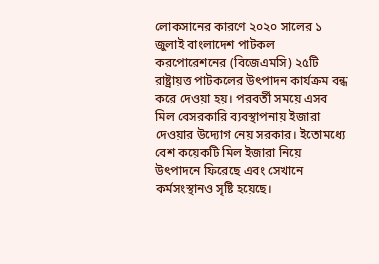লোকসানের কারণে ২০২০ সালের ১ জুলাই বাংলাদেশ পাটকল করপোরেশনের (বিজেএমসি) ২৫টি রাষ্ট্রায়ত্ত পাটকলের উৎপাদন কার্যক্রম বন্ধ করে দেওয়া হয়। পরবর্তী সময়ে এসব মিল বেসরকারি ব্যবস্থাপনায় ইজারা দেওয়ার উদ্যোগ নেয় সরকার। ইতোমধ্যে বেশ কয়েকটি মিল ইজারা নিয়ে উৎপাদনে ফিরেছে এবং সেখানে কর্মসংস্থানও সৃষ্টি হয়েছে।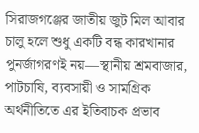সিরাজগঞ্জের জাতীয় জুট মিল আবার চালু হলে শুধু একটি বন্ধ কারখানার পুনর্জাগরণই নয়—স্থানীয় শ্রমবাজার, পাটচাষি, ব্যবসায়ী ও সামগ্রিক অর্থনীতিতে এর ইতিবাচক প্রভাব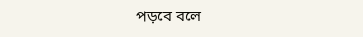পড়বে বলে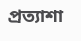প্রত্যাশা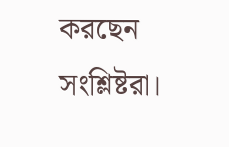করছেন সংশ্লিষ্টরা।